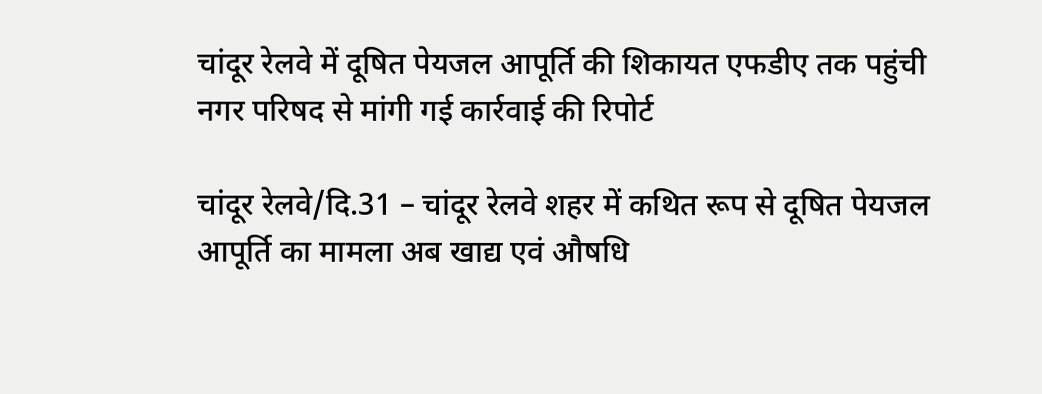चांदूर रेलवे में दूषित पेयजल आपूर्ति की शिकायत एफडीए तक पहुंची
नगर परिषद से मांगी गई कार्रवाई की रिपोर्ट

चांदूर रेलवे/दि.31 – चांदूर रेलवे शहर में कथित रूप से दूषित पेयजल आपूर्ति का मामला अब खाद्य एवं औषधि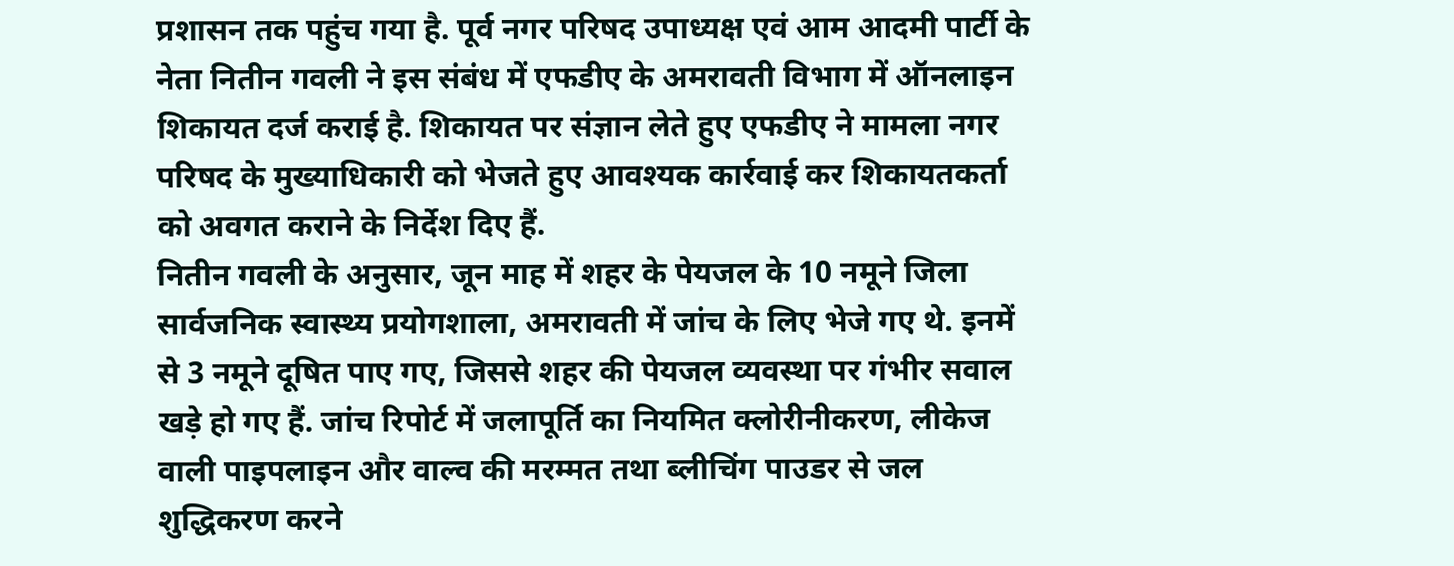प्रशासन तक पहुंच गया है. पूर्व नगर परिषद उपाध्यक्ष एवं आम आदमी पार्टी के नेता नितीन गवली ने इस संबंध में एफडीए के अमरावती विभाग में ऑनलाइन शिकायत दर्ज कराई है. शिकायत पर संज्ञान लेते हुए एफडीए ने मामला नगर परिषद के मुख्याधिकारी को भेजते हुए आवश्यक कार्रवाई कर शिकायतकर्ता को अवगत कराने के निर्देश दिए हैं.
नितीन गवली के अनुसार, जून माह में शहर के पेयजल के 10 नमूने जिला सार्वजनिक स्वास्थ्य प्रयोगशाला, अमरावती में जांच के लिए भेजे गए थे. इनमें से 3 नमूने दूषित पाए गए, जिससे शहर की पेयजल व्यवस्था पर गंभीर सवाल खड़े हो गए हैं. जांच रिपोर्ट में जलापूर्ति का नियमित क्लोरीनीकरण, लीकेज वाली पाइपलाइन और वाल्व की मरम्मत तथा ब्लीचिंग पाउडर से जल शुद्धिकरण करने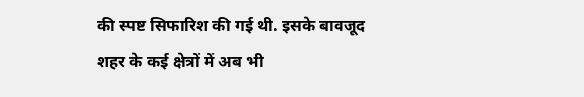की स्पष्ट सिफारिश की गई थी. इसके बावजूद शहर के कई क्षेत्रों में अब भी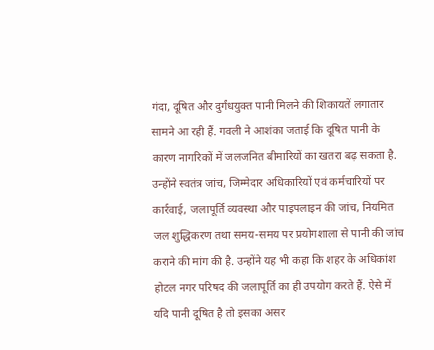गंदा, दूषित और दुर्गंधयुक्त पानी मिलने की शिकायतें लगातार सामने आ रही हैं. गवली ने आशंका जताई कि दूषित पानी के कारण नागरिकों में जलजनित बीमारियों का खतरा बढ़ सकता है. उन्होंने स्वतंत्र जांच, जिम्मेदार अधिकारियों एवं कर्मचारियों पर कार्रवाई, जलापूर्ति व्यवस्था और पाइपलाइन की जांच, नियमित जल शुद्धिकरण तथा समय-समय पर प्रयोगशाला से पानी की जांच कराने की मांग की है. उन्होंने यह भी कहा कि शहर के अधिकांश होटल नगर परिषद की जलापूर्ति का ही उपयोग करते हैं. ऐसे में यदि पानी दूषित है तो इसका असर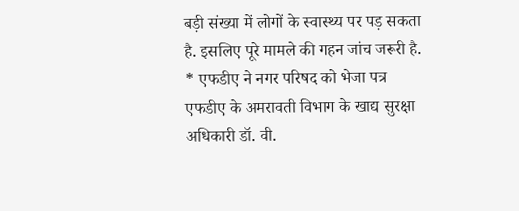बड़ी संख्या में लोगों के स्वास्थ्य पर पड़ सकता है. इसलिए पूरे मामले की गहन जांच जरूरी है.
* एफडीए ने नगर परिषद को भेजा पत्र
एफडीए के अमरावती विभाग के खाद्य सुरक्षा अधिकारी डॉ. वी.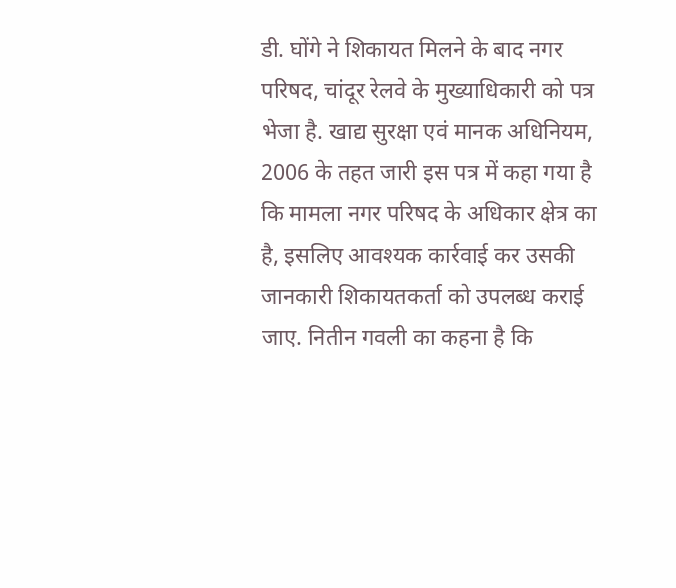डी. घोंगे ने शिकायत मिलने के बाद नगर परिषद, चांदूर रेलवे के मुख्याधिकारी को पत्र भेजा है. खाद्य सुरक्षा एवं मानक अधिनियम, 2006 के तहत जारी इस पत्र में कहा गया है कि मामला नगर परिषद के अधिकार क्षेत्र का है, इसलिए आवश्यक कार्रवाई कर उसकी जानकारी शिकायतकर्ता को उपलब्ध कराई जाए. नितीन गवली का कहना है कि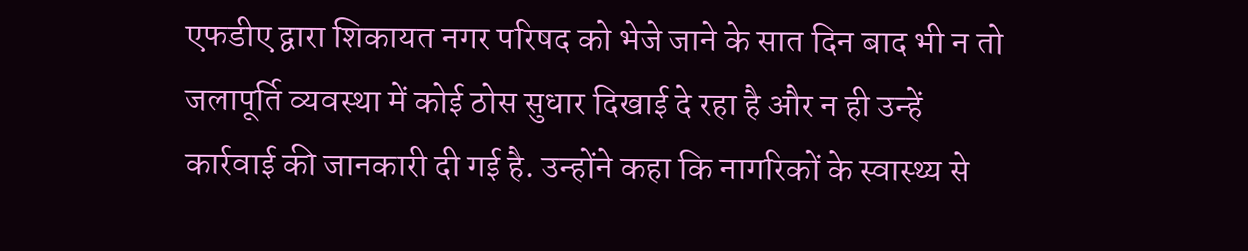एफडीए द्वारा शिकायत नगर परिषद को भेजे जाने के सात दिन बाद भी न तो जलापूर्ति व्यवस्था में कोई ठोस सुधार दिखाई दे रहा है और न ही उन्हें कार्रवाई की जानकारी दी गई है. उन्होंने कहा कि नागरिकों के स्वास्थ्य से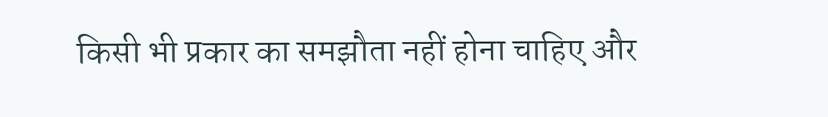किसी भी प्रकार का समझौता नहीं होना चाहिए और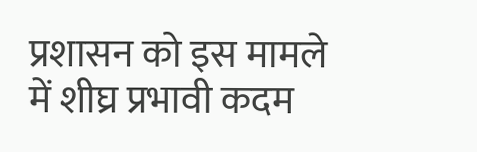प्रशासन को इस मामले में शीघ्र प्रभावी कदम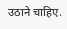उठाने चाहिए.